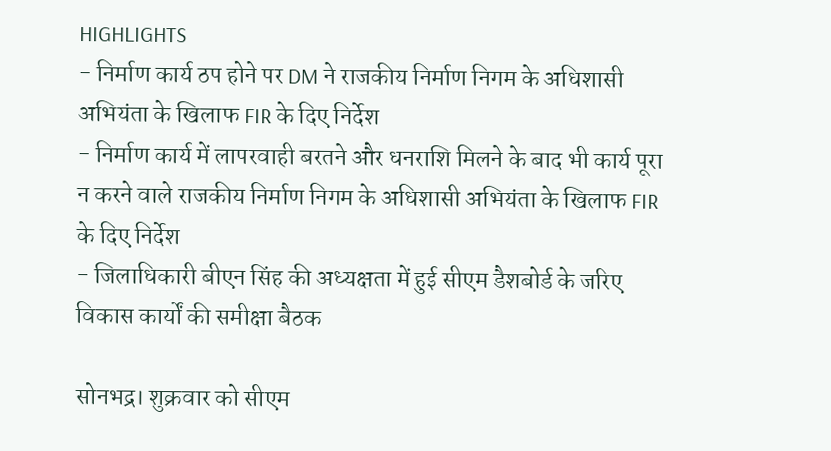HIGHLIGHTS
- निर्माण कार्य ठप होने पर DM ने राजकीय निर्माण निगम के अधिशासी अभियंता के खिलाफ FIR के दिए निर्देश
- निर्माण कार्य में लापरवाही बरतने और धनराशि मिलने के बाद भी कार्य पूरा न करने वाले राजकीय निर्माण निगम के अधिशासी अभियंता के खिलाफ FIR के दिए निर्देश
- जिलाधिकारी बीएन सिंह की अध्यक्षता में हुई सीएम डैशबोर्ड के जरिए विकास कार्यों की समीक्षा बैठक

सोनभद्र। शुक्रवार को सीएम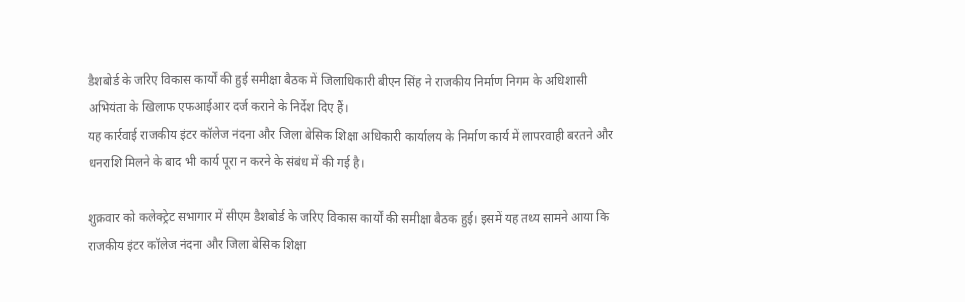डैशबोर्ड के जरिए विकास कार्यों की हुई समीक्षा बैठक में जिलाधिकारी बीएन सिंह ने राजकीय निर्माण निगम के अधिशासी अभियंता के खिलाफ एफआईआर दर्ज कराने के निर्देश दिए हैं।
यह कार्रवाई राजकीय इंटर कॉलेज नंदना और जिला बेसिक शिक्षा अधिकारी कार्यालय के निर्माण कार्य में लापरवाही बरतने और धनराशि मिलने के बाद भी कार्य पूरा न करने के संबंध में की गई है।

शुक्रवार को कलेक्ट्रेट सभागार में सीएम डैशबोर्ड के जरिए विकास कार्यों की समीक्षा बैठक हुई। इसमें यह तथ्य सामने आया कि राजकीय इंटर कॉलेज नंदना और जिला बेसिक शिक्षा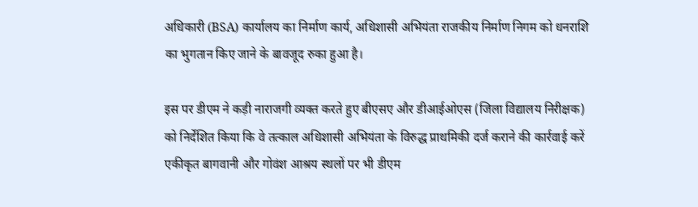अधिकारी (BSA) कार्यालय का निर्माण कार्य, अधिशासी अभियंता राजकीय निर्माण निगम को धनराशि का भुगतान किए जाने के बावजूद रुका हुआ है।

इस पर डीएम ने कड़ी नाराजगी व्यक्त करते हुए बीएसए और डीआईओएस (जिला विद्यालय निरीक्षक) को निर्देशित किया कि वे तत्काल अधिशासी अभियंता के विरुद्ध प्राथमिकी दर्ज कराने की कार्रवाई करें
एकीकृत बागवानी और गोवंश आश्रय स्थलों पर भी डीएम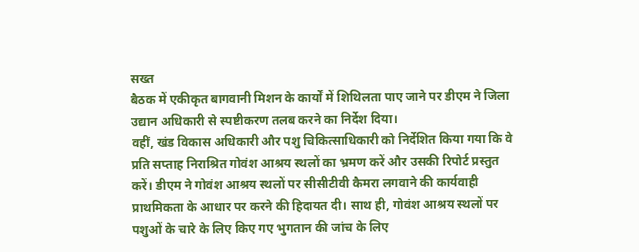सख्त
बैठक में एकीकृत बागवानी मिशन के कार्यों में शिथिलता पाए जाने पर डीएम ने जिला उद्यान अधिकारी से स्पष्टीकरण तलब करने का निर्देश दिया।
वहीं, खंड विकास अधिकारी और पशु चिकित्साधिकारी को निर्देशित किया गया कि वे प्रति सप्ताह निराश्रित गोवंश आश्रय स्थलों का भ्रमण करें और उसकी रिपोर्ट प्रस्तुत करें। डीएम ने गोवंश आश्रय स्थलों पर सीसीटीवी कैमरा लगवाने की कार्यवाही प्राथमिकता के आधार पर करने की हिदायत दी। साथ ही, गोवंश आश्रय स्थलों पर पशुओं के चारे के लिए किए गए भुगतान की जांच के लिए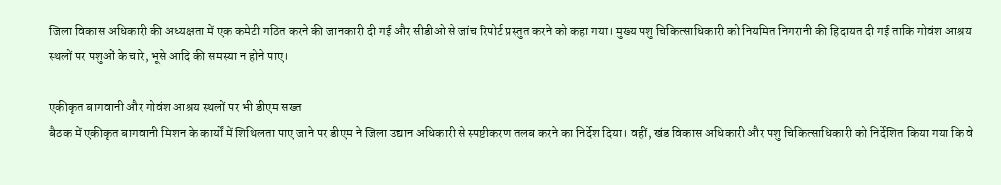जिला विकास अधिकारी की अध्यक्षता में एक कमेटी गठित करने की जानकारी दी गई और सीडीओ से जांच रिपोर्ट प्रस्तुत करने को कहा गया। मुख्य पशु चिकित्साधिकारी को नियमित निगरानी की हिदायत दी गई ताकि गोवंश आश्रय स्थलों पर पशुओं के चारे, भूसे आदि की समस्या न होने पाए।

एकीकृत बागवानी और गोवंश आश्रय स्थलों पर भी डीएम सख्त
बैठक में एकीकृत बागवानी मिशन के कार्यों में शिथिलता पाए जाने पर डीएम ने जिला उद्यान अधिकारी से स्पष्टीकरण तलब करने का निर्देश दिया। वहीं, खंड विकास अधिकारी और पशु चिकित्साधिकारी को निर्देशित किया गया कि वे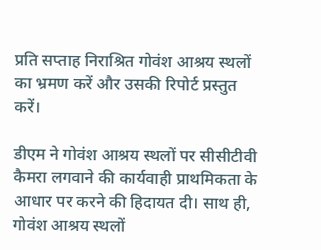प्रति सप्ताह निराश्रित गोवंश आश्रय स्थलों का भ्रमण करें और उसकी रिपोर्ट प्रस्तुत करें।

डीएम ने गोवंश आश्रय स्थलों पर सीसीटीवी कैमरा लगवाने की कार्यवाही प्राथमिकता के आधार पर करने की हिदायत दी। साथ ही, गोवंश आश्रय स्थलों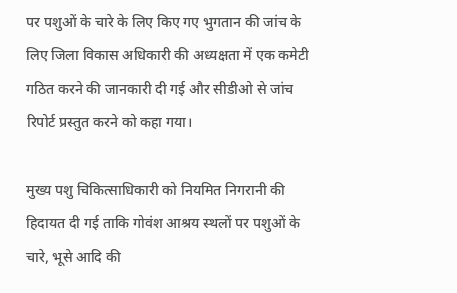पर पशुओं के चारे के लिए किए गए भुगतान की जांच के लिए जिला विकास अधिकारी की अध्यक्षता में एक कमेटी गठित करने की जानकारी दी गई और सीडीओ से जांच रिपोर्ट प्रस्तुत करने को कहा गया।

मुख्य पशु चिकित्साधिकारी को नियमित निगरानी की हिदायत दी गई ताकि गोवंश आश्रय स्थलों पर पशुओं के चारे, भूसे आदि की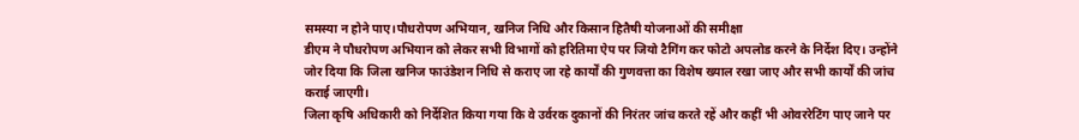समस्या न होने पाए।पौधरोपण अभियान, खनिज निधि और किसान हितैषी योजनाओं की समीक्षा
डीएम ने पौधरोपण अभियान को लेकर सभी विभागों को हरितिमा ऐप पर जियो टैगिंग कर फोटो अपलोड करने के निर्देश दिए। उन्होंने जोर दिया कि जिला खनिज फाउंडेशन निधि से कराए जा रहे कार्यों की गुणवत्ता का विशेष ख्याल रखा जाए और सभी कार्यों की जांच कराई जाएगी।
जिला कृषि अधिकारी को निर्देशित किया गया कि वे उर्वरक दुकानों की निरंतर जांच करते रहें और कहीं भी ओवररेटिंग पाए जाने पर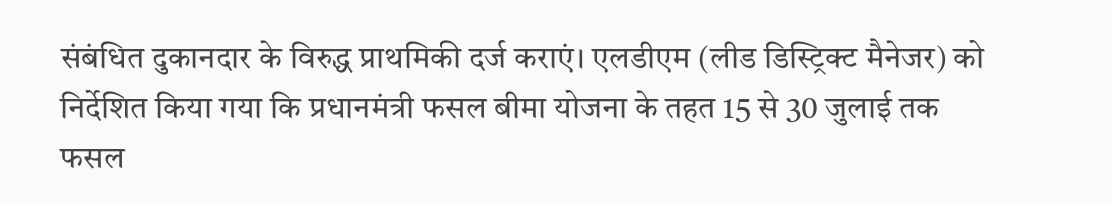संबंधित दुकानदार के विरुद्ध प्राथमिकी दर्ज कराएं। एलडीएम (लीड डिस्ट्रिक्ट मैनेजर) को निर्देशित किया गया कि प्रधानमंत्री फसल बीमा योजना के तहत 15 से 30 जुलाई तक फसल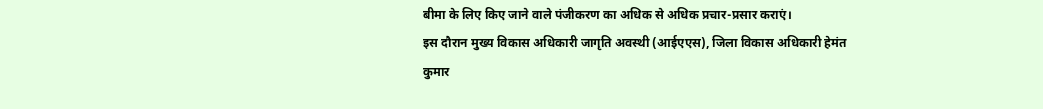बीमा के लिए किए जाने वाले पंजीकरण का अधिक से अधिक प्रचार-प्रसार कराएं।
इस दौरान मुख्य विकास अधिकारी जागृति अवस्थी (आईएएस), जिला विकास अधिकारी हेमंत कुमार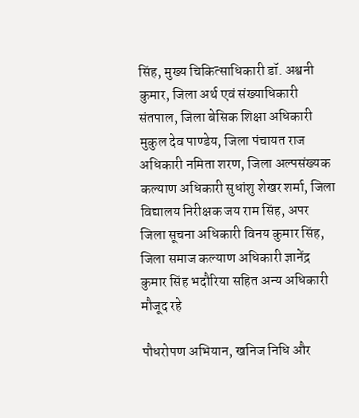सिंह, मुख्य चिकित्साधिकारी डॉ. अश्वनी कुमार, जिला अर्थ एवं संख्याधिकारी संतपाल, जिला बेसिक शिक्षा अधिकारी मुकुल देव पाण्डेय, जिला पंचायत राज अधिकारी नमिता शरण, जिला अल्पसंख्यक कल्याण अधिकारी सुधांशु शेखर शर्मा, जिला विद्यालय निरीक्षक जय राम सिंह, अपर जिला सूचना अधिकारी विनय कुमार सिंह, जिला समाज कल्याण अधिकारी ज्ञानेंद्र कुमार सिंह भदौरिया सहित अन्य अधिकारी मौजूद रहे

पौधरोपण अभियान, खनिज निधि और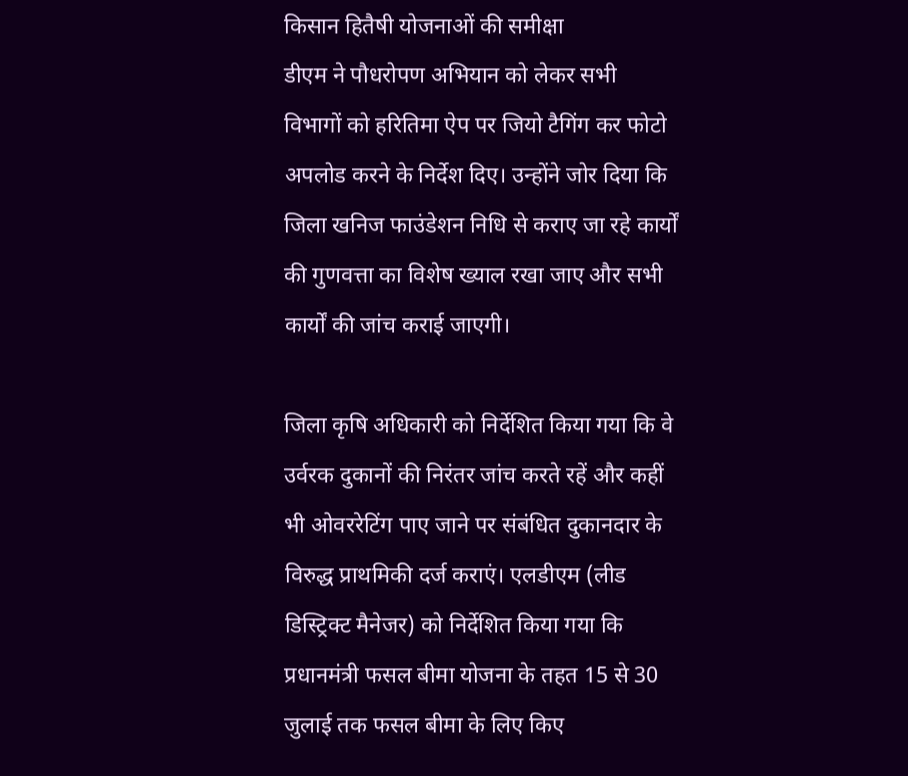किसान हितैषी योजनाओं की समीक्षा
डीएम ने पौधरोपण अभियान को लेकर सभी विभागों को हरितिमा ऐप पर जियो टैगिंग कर फोटो अपलोड करने के निर्देश दिए। उन्होंने जोर दिया कि जिला खनिज फाउंडेशन निधि से कराए जा रहे कार्यों की गुणवत्ता का विशेष ख्याल रखा जाए और सभी कार्यों की जांच कराई जाएगी।

जिला कृषि अधिकारी को निर्देशित किया गया कि वे उर्वरक दुकानों की निरंतर जांच करते रहें और कहीं भी ओवररेटिंग पाए जाने पर संबंधित दुकानदार के विरुद्ध प्राथमिकी दर्ज कराएं। एलडीएम (लीड डिस्ट्रिक्ट मैनेजर) को निर्देशित किया गया कि प्रधानमंत्री फसल बीमा योजना के तहत 15 से 30 जुलाई तक फसल बीमा के लिए किए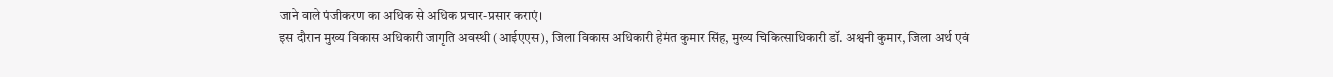जाने वाले पंजीकरण का अधिक से अधिक प्रचार-प्रसार कराएं।
इस दौरान मुख्य विकास अधिकारी जागृति अवस्थी (आईएएस), जिला विकास अधिकारी हेमंत कुमार सिंह, मुख्य चिकित्साधिकारी डॉ. अश्वनी कुमार, जिला अर्थ एवं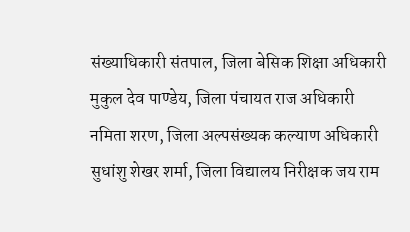संख्याधिकारी संतपाल, जिला बेसिक शिक्षा अधिकारी मुकुल देव पाण्डेय, जिला पंचायत राज अधिकारी नमिता शरण, जिला अल्पसंख्यक कल्याण अधिकारी सुधांशु शेखर शर्मा, जिला विद्यालय निरीक्षक जय राम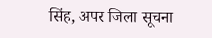सिंह, अपर जिला सूचना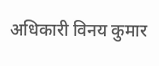अधिकारी विनय कुमार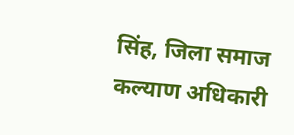सिंह, जिला समाज कल्याण अधिकारी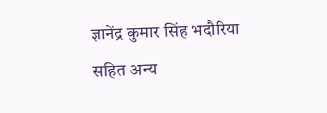ज्ञानेंद्र कुमार सिंह भदौरिया सहित अन्य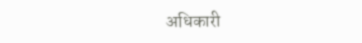अधिकारी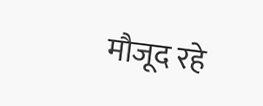मौजूद रहे